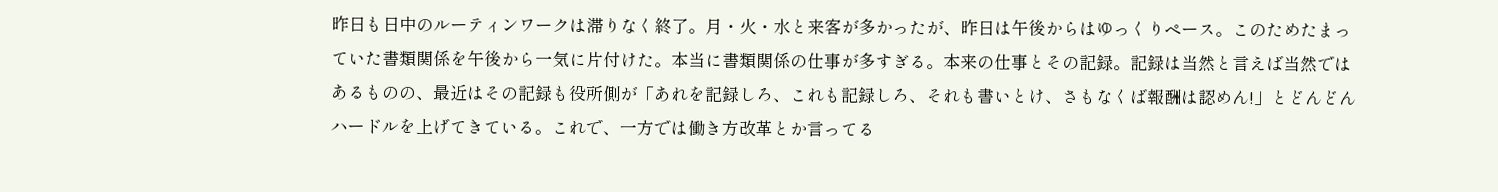昨日も日中のルーティンワークは滞りなく終了。月・火・水と来客が多かったが、昨日は午後からはゆっくりペース。このためたまっていた書類関係を午後から一気に片付けた。本当に書類関係の仕事が多すぎる。本来の仕事とその記録。記録は当然と言えば当然ではあるものの、最近はその記録も役所側が「あれを記録しろ、これも記録しろ、それも書いとけ、さもなくば報酬は認めん!」とどんどんハードルを上げてきている。これで、一方では働き方改革とか言ってる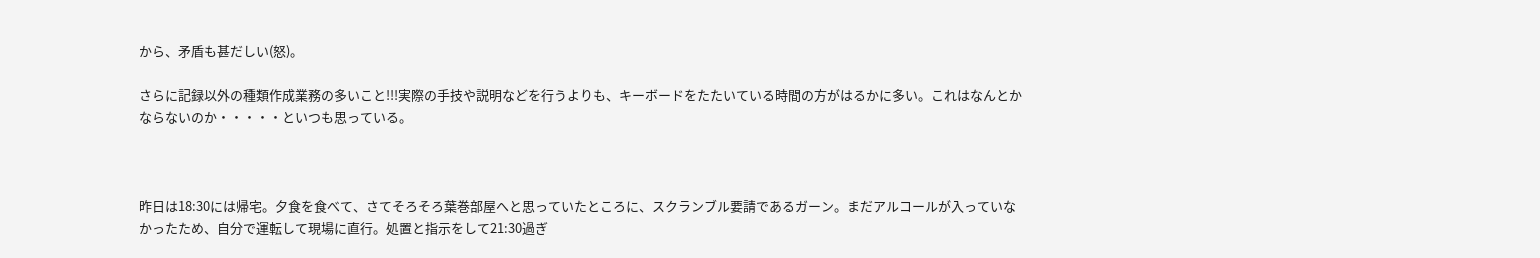から、矛盾も甚だしい(怒)。

さらに記録以外の種類作成業務の多いこと!!!実際の手技や説明などを行うよりも、キーボードをたたいている時間の方がはるかに多い。これはなんとかならないのか・・・・・といつも思っている。



昨日は18:30には帰宅。夕食を食べて、さてそろそろ葉巻部屋へと思っていたところに、スクランブル要請であるガーン。まだアルコールが入っていなかったため、自分で運転して現場に直行。処置と指示をして21:30過ぎ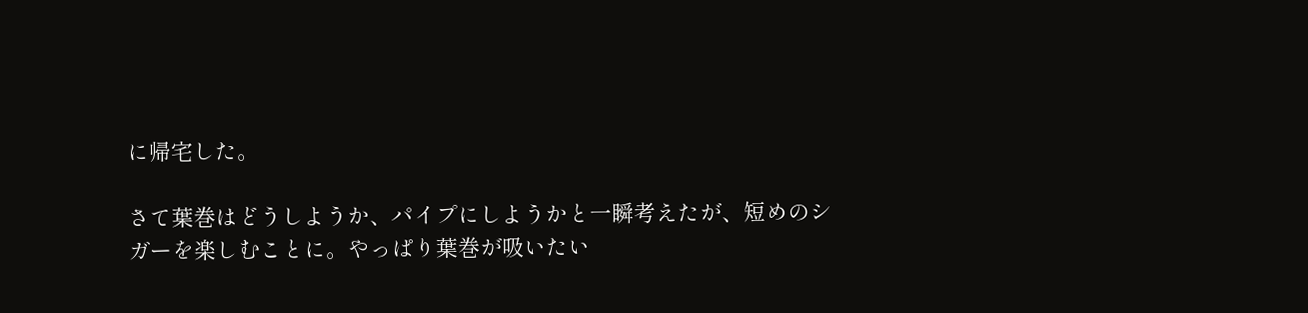に帰宅した。

さて葉巻はどうしようか、パイプにしようかと一瞬考えたが、短めのシガーを楽しむことに。やっぱり葉巻が吸いたい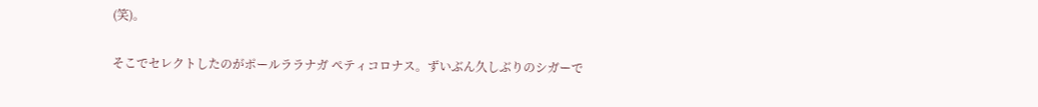(笑)。

そこでセレクトしたのがポールララナガ ペティコロナス。ずいぶん久しぶりのシガーで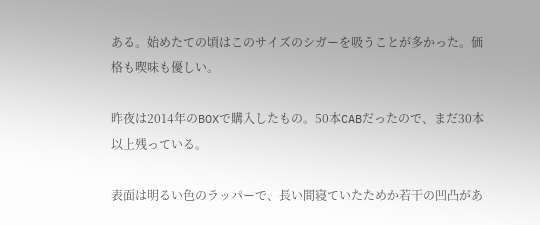ある。始めたての頃はこのサイズのシガーを吸うことが多かった。価格も喫味も優しい。

昨夜は2014年のBOXで購入したもの。50本CABだったので、まだ30本以上残っている。

表面は明るい色のラッパーで、長い間寝ていたためか若干の凹凸があ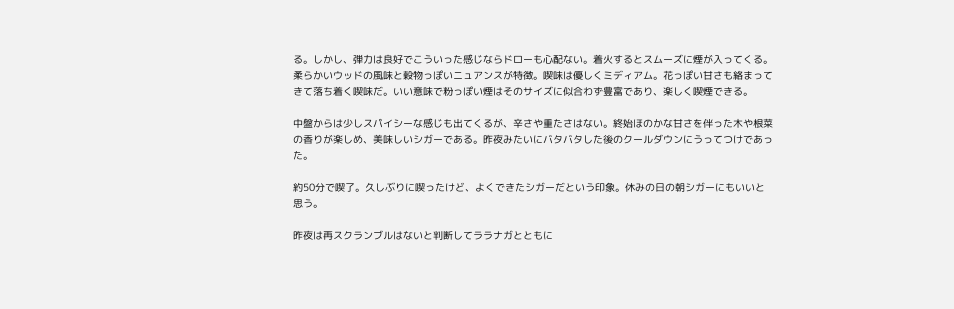る。しかし、弾力は良好でこういった感じならドローも心配ない。着火するとスムーズに煙が入ってくる。柔らかいウッドの風味と穀物っぽいニュアンスが特徴。喫味は優しくミディアム。花っぽい甘さも絡まってきて落ち着く喫味だ。いい意味で粉っぽい煙はそのサイズに似合わず豊富であり、楽しく喫煙できる。

中盤からは少しスパイシーな感じも出てくるが、辛さや重たさはない。終始ほのかな甘さを伴った木や根菜の香りが楽しめ、美味しいシガーである。昨夜みたいにバタバタした後のクールダウンにうってつけであった。

約50分で喫了。久しぶりに喫ったけど、よくできたシガーだという印象。休みの日の朝シガーにもいいと思う。

昨夜は再スクランブルはないと判断してララナガとともに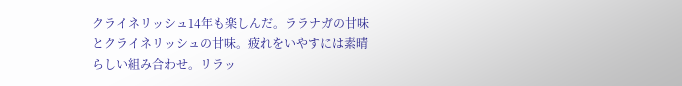クライネリッシュ14年も楽しんだ。ララナガの甘味とクライネリッシュの甘味。疲れをいやすには素晴らしい組み合わせ。リラッ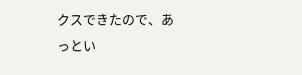クスできたので、あっとい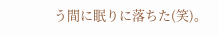う間に眠りに落ちた(笑)。